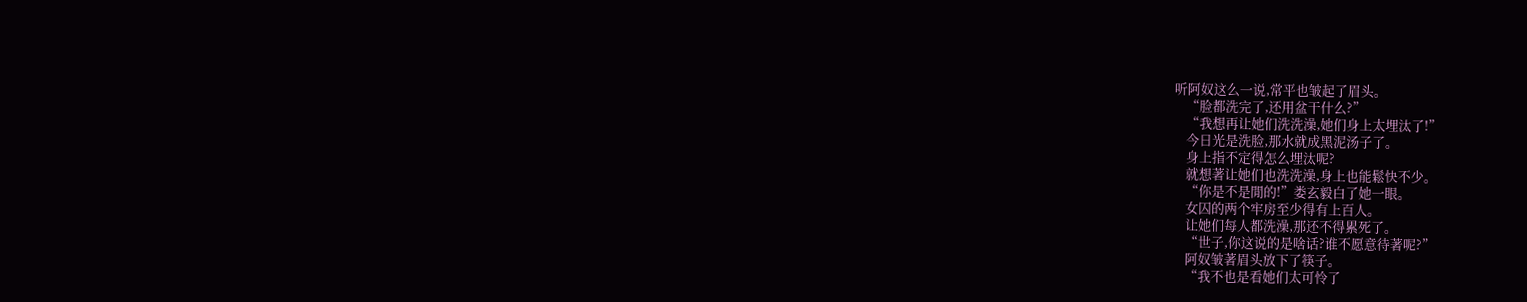听阿奴这么一说,常平也皱起了眉头。
    “脸都洗完了,还用盆干什么?”
    “我想再让她们洗洗澡,她们身上太埋汰了!”
    今日光是洗脸,那水就成黑泥汤子了。
    身上指不定得怎么埋汰呢?
    就想著让她们也洗洗澡,身上也能鬆快不少。
    “你是不是閒的!”娄玄毅白了她一眼。
    女囚的两个牢房至少得有上百人。
    让她们每人都洗澡,那还不得累死了。
    “世子,你这说的是啥话?谁不愿意待著呢?”
    阿奴皱著眉头放下了筷子。
    “我不也是看她们太可怜了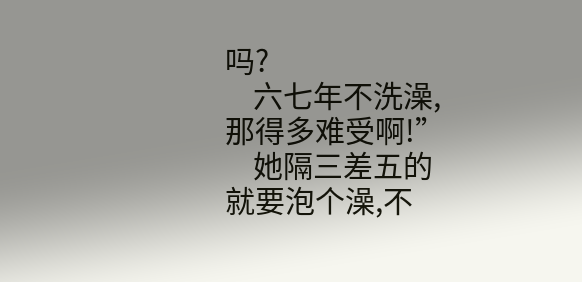吗?
    六七年不洗澡,那得多难受啊!”
    她隔三差五的就要泡个澡,不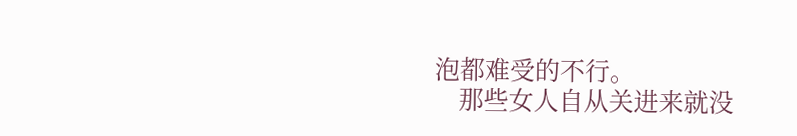泡都难受的不行。
    那些女人自从关进来就没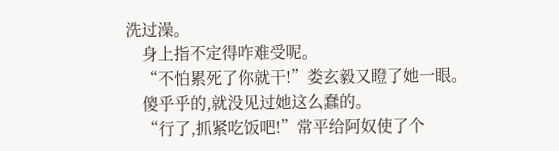洗过澡。
    身上指不定得咋难受呢。
    “不怕累死了你就干!”娄玄毅又瞪了她一眼。
    傻乎乎的,就没见过她这么蠢的。
    “行了,抓紧吃饭吧!”常平给阿奴使了个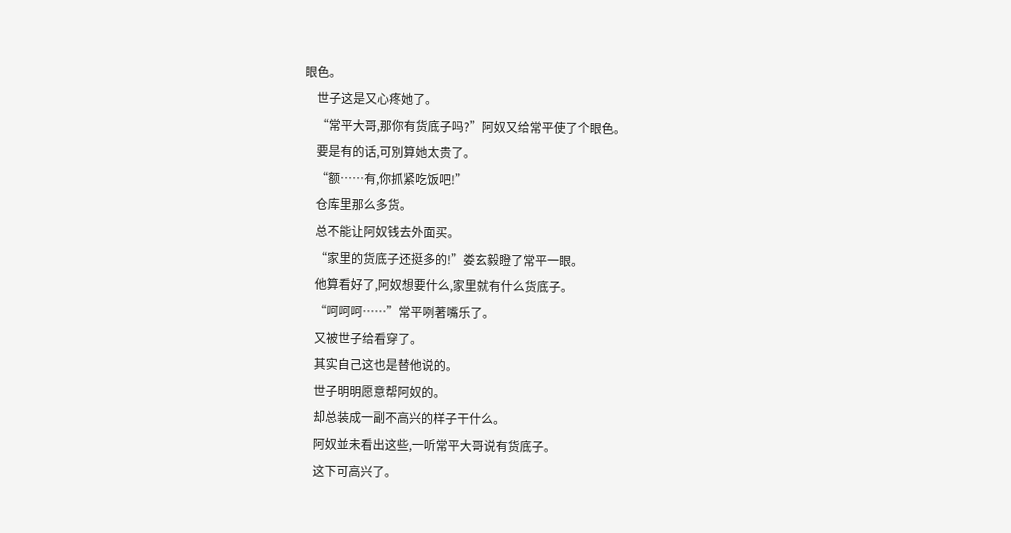眼色。
    世子这是又心疼她了。
    “常平大哥,那你有货底子吗?”阿奴又给常平使了个眼色。
    要是有的话,可別算她太贵了。
    “额……有,你抓紧吃饭吧!”
    仓库里那么多货。
    总不能让阿奴钱去外面买。
    “家里的货底子还挺多的!”娄玄毅瞪了常平一眼。
    他算看好了,阿奴想要什么,家里就有什么货底子。
    “呵呵呵……”常平咧著嘴乐了。
    又被世子给看穿了。
    其实自己这也是替他说的。
    世子明明愿意帮阿奴的。
    却总装成一副不高兴的样子干什么。
    阿奴並未看出这些,一听常平大哥说有货底子。
    这下可高兴了。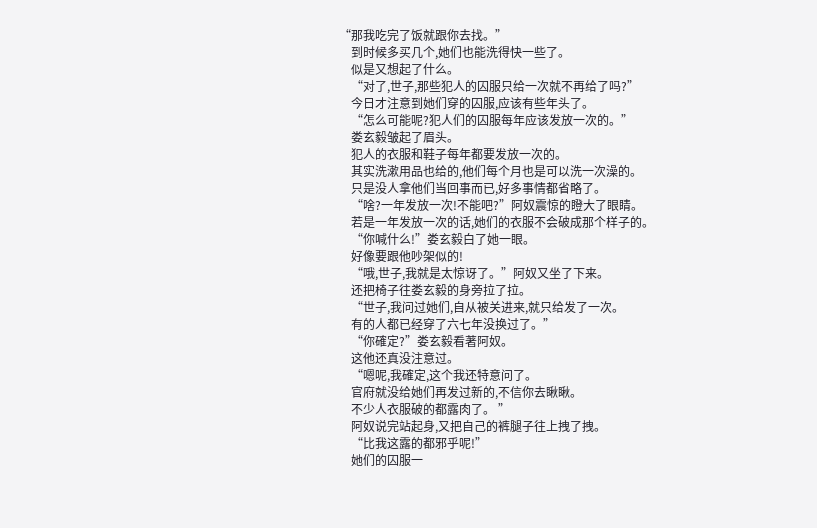“那我吃完了饭就跟你去找。”
    到时候多买几个,她们也能洗得快一些了。
    似是又想起了什么。
    “对了,世子,那些犯人的囚服只给一次就不再给了吗?”
    今日才注意到她们穿的囚服,应该有些年头了。
    “怎么可能呢?犯人们的囚服每年应该发放一次的。”
    娄玄毅皱起了眉头。
    犯人的衣服和鞋子每年都要发放一次的。
    其实洗漱用品也给的,他们每个月也是可以洗一次澡的。
    只是没人拿他们当回事而已,好多事情都省略了。
    “啥?一年发放一次!不能吧?”阿奴震惊的瞪大了眼睛。
    若是一年发放一次的话,她们的衣服不会破成那个样子的。
    “你喊什么!”娄玄毅白了她一眼。
    好像要跟他吵架似的!
    “哦,世子,我就是太惊讶了。”阿奴又坐了下来。
    还把椅子往娄玄毅的身旁拉了拉。
    “世子,我问过她们,自从被关进来,就只给发了一次。
    有的人都已经穿了六七年没换过了。”
    “你確定?”娄玄毅看著阿奴。
    这他还真没注意过。
    “嗯呢,我確定,这个我还特意问了。
    官府就没给她们再发过新的,不信你去瞅瞅。
    不少人衣服破的都露肉了。 ”
    阿奴说完站起身,又把自己的裤腿子往上拽了拽。
    “比我这露的都邪乎呢!”
    她们的囚服一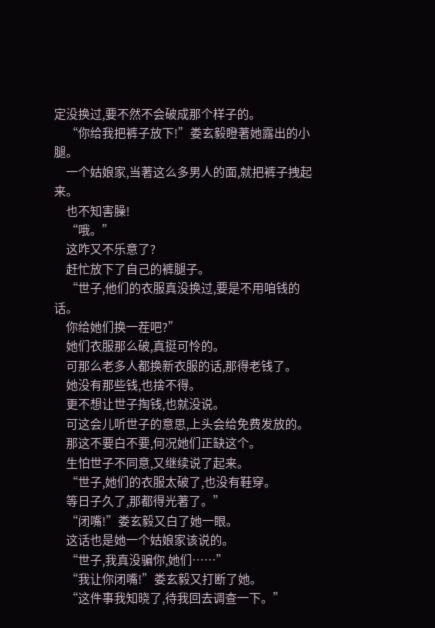定没换过,要不然不会破成那个样子的。
    “你给我把裤子放下!”娄玄毅瞪著她露出的小腿。
    一个姑娘家,当著这么多男人的面,就把裤子拽起来。
    也不知害臊!
    “哦。”
    这咋又不乐意了?
    赶忙放下了自己的裤腿子。
    “世子,他们的衣服真没换过,要是不用咱钱的话。
    你给她们换一茬吧?”
    她们衣服那么破,真挺可怜的。
    可那么老多人都换新衣服的话,那得老钱了。
    她没有那些钱,也捨不得。
    更不想让世子掏钱,也就没说。
    可这会儿听世子的意思,上头会给免费发放的。
    那这不要白不要,何况她们正缺这个。
    生怕世子不同意,又继续说了起来。
    “世子,她们的衣服太破了,也没有鞋穿。
    等日子久了,那都得光著了。”
    “闭嘴!”娄玄毅又白了她一眼。
    这话也是她一个姑娘家该说的。
    “世子,我真没骗你,她们……”
    “我让你闭嘴!”娄玄毅又打断了她。
    “这件事我知晓了,待我回去调查一下。”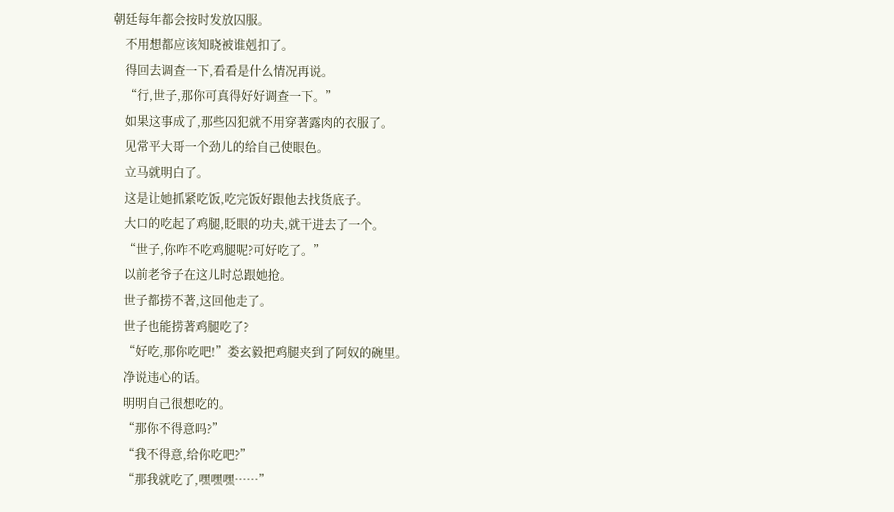朝廷每年都会按时发放囚服。
    不用想都应该知晓被谁剋扣了。
    得回去调查一下,看看是什么情况再说。
    “行,世子,那你可真得好好调查一下。”
    如果这事成了,那些囚犯就不用穿著露肉的衣服了。
    见常平大哥一个劲儿的给自己使眼色。
    立马就明白了。
    这是让她抓紧吃饭,吃完饭好跟他去找货底子。
    大口的吃起了鸡腿,眨眼的功夫,就干进去了一个。
    “世子,你咋不吃鸡腿呢?可好吃了。”
    以前老爷子在这儿时总跟她抢。
    世子都捞不著,这回他走了。
    世子也能捞著鸡腿吃了?
    “好吃,那你吃吧!”娄玄毅把鸡腿夹到了阿奴的碗里。
    净说违心的话。
    明明自己很想吃的。
    “那你不得意吗?”
    “我不得意,给你吃吧?”
    “那我就吃了,嘿嘿嘿……”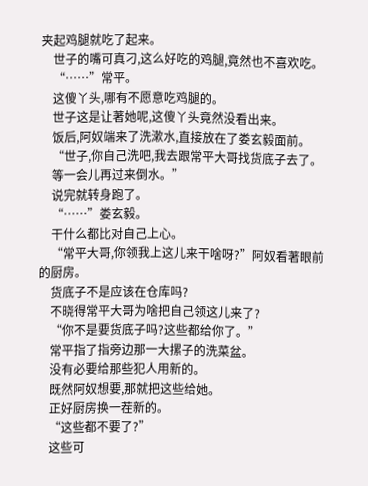夹起鸡腿就吃了起来。
    世子的嘴可真刁,这么好吃的鸡腿,竟然也不喜欢吃。
    “……”常平。
    这傻丫头,哪有不愿意吃鸡腿的。
    世子这是让著她呢,这傻丫头竟然没看出来。
    饭后,阿奴端来了洗漱水,直接放在了娄玄毅面前。
    “世子,你自己洗吧,我去跟常平大哥找货底子去了。
    等一会儿再过来倒水。”
    说完就转身跑了。
    “……”娄玄毅。
    干什么都比对自己上心。
    “常平大哥,你领我上这儿来干啥呀?”阿奴看著眼前的厨房。
    货底子不是应该在仓库吗?
    不晓得常平大哥为啥把自己领这儿来了?
    “你不是要货底子吗?这些都给你了。”
    常平指了指旁边那一大摞子的洗菜盆。
    没有必要给那些犯人用新的。
    既然阿奴想要,那就把这些给她。
    正好厨房换一茬新的。
    “这些都不要了?”
    这些可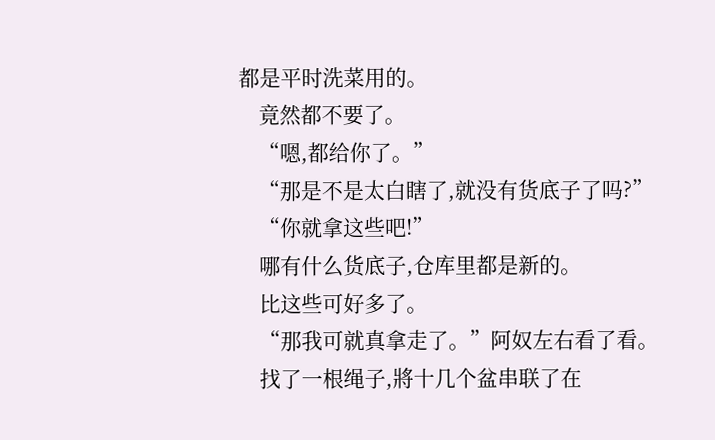都是平时洗菜用的。
    竟然都不要了。
    “嗯,都给你了。”
    “那是不是太白瞎了,就没有货底子了吗?”
    “你就拿这些吧!”
    哪有什么货底子,仓库里都是新的。
    比这些可好多了。
    “那我可就真拿走了。”阿奴左右看了看。
    找了一根绳子,將十几个盆串联了在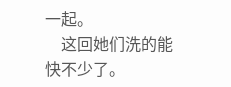一起。
    这回她们洗的能快不少了。